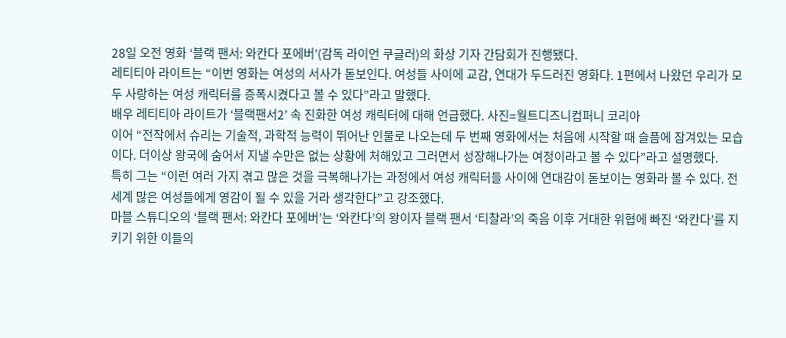28일 오전 영화 ‘블랙 팬서: 와칸다 포에버’(감독 라이언 쿠글러)의 화상 기자 간담회가 진행됐다.
레티티아 라이트는 “이번 영화는 여성의 서사가 돋보인다. 여성들 사이에 교감, 연대가 두드러진 영화다. 1편에서 나왔던 우리가 모두 사랑하는 여성 캐릭터를 증폭시켰다고 볼 수 있다”라고 말했다.
배우 레티티아 라이트가 ‘블랙팬서2’ 속 진화한 여성 캐릭터에 대해 언급했다. 사진=월트디즈니컴퍼니 코리아
이어 “전작에서 슈리는 기술적, 과학적 능력이 뛰어난 인물로 나오는데 두 번째 영화에서는 처음에 시작할 때 슬픔에 잠겨있는 모습이다. 더이상 왕국에 숨어서 지낼 수만은 없는 상황에 처해있고 그러면서 성장해나가는 여정이라고 볼 수 있다”라고 설명했다.
특히 그는 “이런 여러 가지 겪고 많은 것을 극복해나가는 과정에서 여성 캐릭터들 사이에 연대감이 돋보이는 영화라 볼 수 있다. 전세계 많은 여성들에게 영감이 될 수 있을 거라 생각한다”고 강조했다.
마블 스튜디오의 ‘블랙 팬서: 와칸다 포에버’는 ‘와칸다’의 왕이자 블랙 팬서 ‘티찰라’의 죽음 이후 거대한 위협에 빠진 ‘와칸다’를 지키기 위한 이들의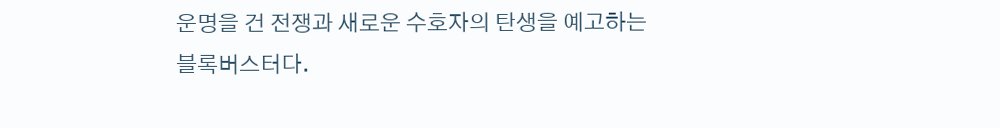운명을 건 전쟁과 새로운 수호자의 탄생을 예고하는 블록버스터다.